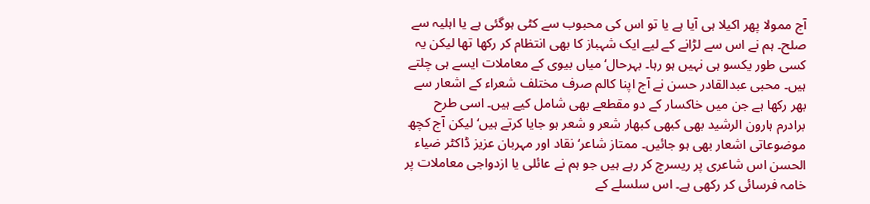آج ممولا پھر اکیلا ہی آیا ہے یا تو اس کی محبوب سے کٹی ہوگئی ہے یا اہلیہ سے صلح۔ ہم نے اس سے لڑانے کے لیے ایک شہباز کا بھی انتظام کر رکھا تھا لیکن یہ کسی طور یکسو ہی نہیں ہو رہا۔ بہرحال‘ میاں بیوی کے معاملات ایسے ہی چلتے ہیں۔ محبی عبدالقادر حسن نے آج اپنا کالم صرف مختلف شعراء کے اشعار سے بھر رکھا ہے جن میں خاکسار کے دو مقطعے بھی شامل کیے ہیں۔ اسی طرح برادرم ہارون الرشید بھی کبھی کبھار شعر و شعر ہو جایا کرتے ہیں‘ لیکن آج کچھ موضوعاتی اشعار بھی ہو جائیں۔ ممتاز شاعر‘ نقاد اور مہربان عزیز ڈاکٹر ضیاء الحسن اس شاعری پر ریسرچ کر رہے ہیں جو ہم نے عائلی یا ازدواجی معاملات پر خامہ فرسائی کر رکھی ہے۔ اس سلسلے کے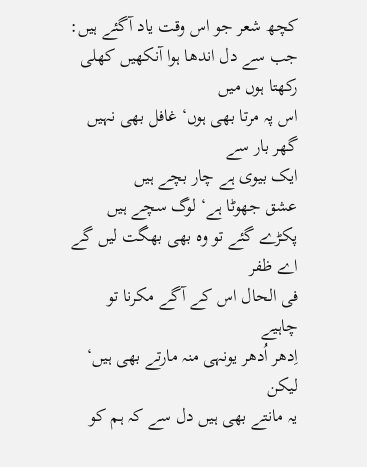کچھ شعر جو اس وقت یاد آگئے ہیں:
جب سے دل اندھا ہوا آنکھیں کھلی رکھتا ہوں میں
اس پہ مرتا بھی ہوں‘ غافل بھی نہیں گھر بار سے
ایک بیوی ہے چار بچے ہیں
عشق جھوٹا ہے‘ لوگ سچے ہیں
پکڑے گئے تو وہ بھی بھگت لیں گے اے ظفر
فی الحال اس کے آگے مکرنا تو چاہیے
اِدھر اُدھر یونہی منہ مارتے بھی ہیں‘ لیکن
یہ مانتے بھی ہیں دل سے کہ ہم کو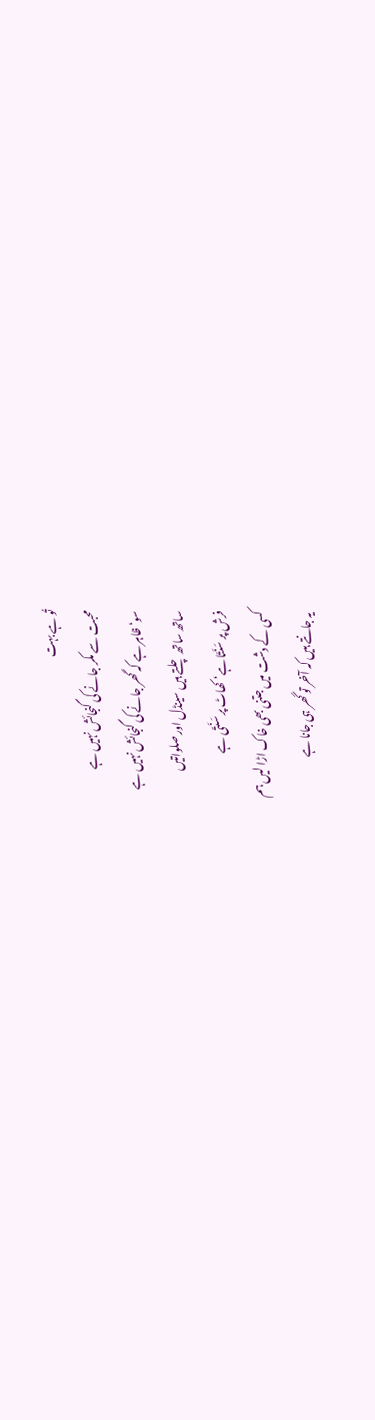تُو ہے بہت
محبت سے مکر جانے کی گنجائش نہیں ہے
سو‘ ظاہر ہے کہ گھر جانے کی گنجائش نہیں ہے
ساتھ ساتھ چلتے ہیں سینڈل اور صلواتیں
فرش پر سَنَتّا ہے‘ کھاٹ پر سَنَتّی ہے
کسی کے دشت میں جتنی بھی خاک اڑا لیں ہم
یہ جانتے ہیں کہ آخر تو گھر ہی جانا ہے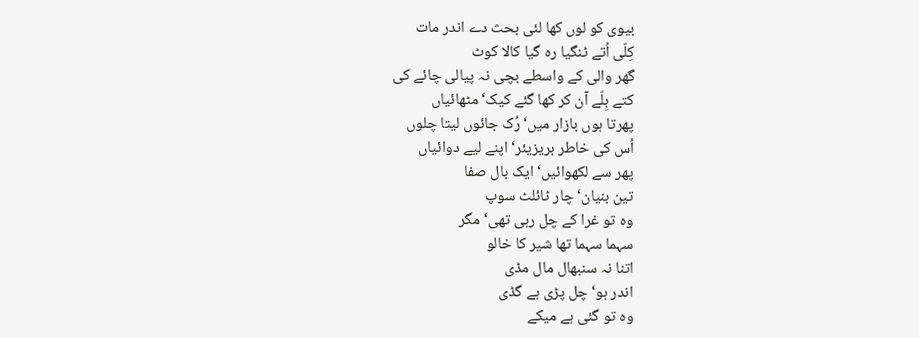بیوی کو لوں کھا لئی بحث دے اندر مات
کِلّی اُتے ٹنگیا رہ گیا کالا کوٹ
گھر والی کے واسطے بچی نہ پیالی چائے کی
کتے بِلّے آن کر کھا گئے کیک‘ مٹھائیاں
پھرتا ہوں بازار میں‘ رُک جائوں لیتا چلوں
اُس کی خاطر بریزیئر‘ اپنے لیے دوائیاں
پھر سے لکھوائیں‘ ایک بال صفا
تین بنیان‘ چار ٹائلٹ سوپ
وہ تو غرا کے چل رہی تھی‘ مگر
سہما سہما تھا شیر کا خالو
اتنا نہ سنبھال مال مڈی
اندر ہو‘ چل پڑی ہے گڈی
وہ تو گئی ہے میکے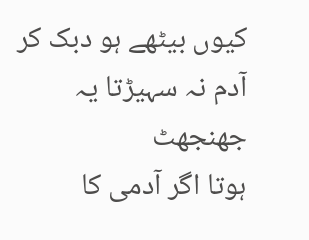کیوں بیٹھے ہو دبک کر
آدم نہ سہیڑتا یہ جھنجھٹ
ہوتا اگر آدمی کا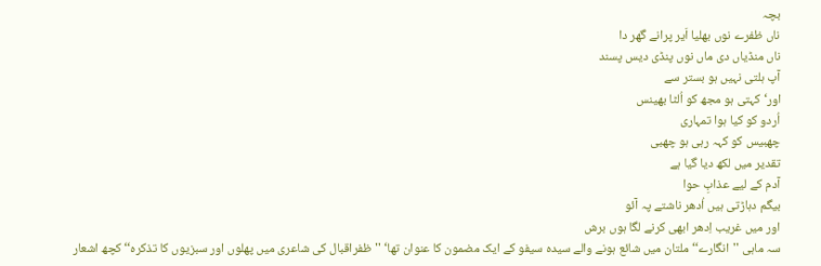بچہ
ناں ظفرے نوں بھلیا اَیر پرانے گھر دا
ناں منڈیاں دی ماں نوں پنڈی دیس پسند
آپ ہلتی نہیں ہو بستر سے
اور‘ کہتی ہو مجھ کو اُلٹا بھینس
اُردو کو کیا ہوا تمہاری
چھبیس کو کہہ رہی ہو چھبی
تقدیر میں لکھ دیا گیا ہے
آدم کے لیے عذابِ حوا
بیگم دہاڑتی ہیں اُدھر ناشتے پہ آئو
اور میں غریب اِدھر ابھی کرنے لگا ہوں برش
سہ ماہی ''انگارے‘‘ ملتان میں شائع ہونے والے سیدہ سیفو کے ایک مضمون کا عنوان تھا‘ ''ظفراقبال کی شاعری میں پھلوں اور سبزیوں کا تذکرہ‘‘ کچھ اشعار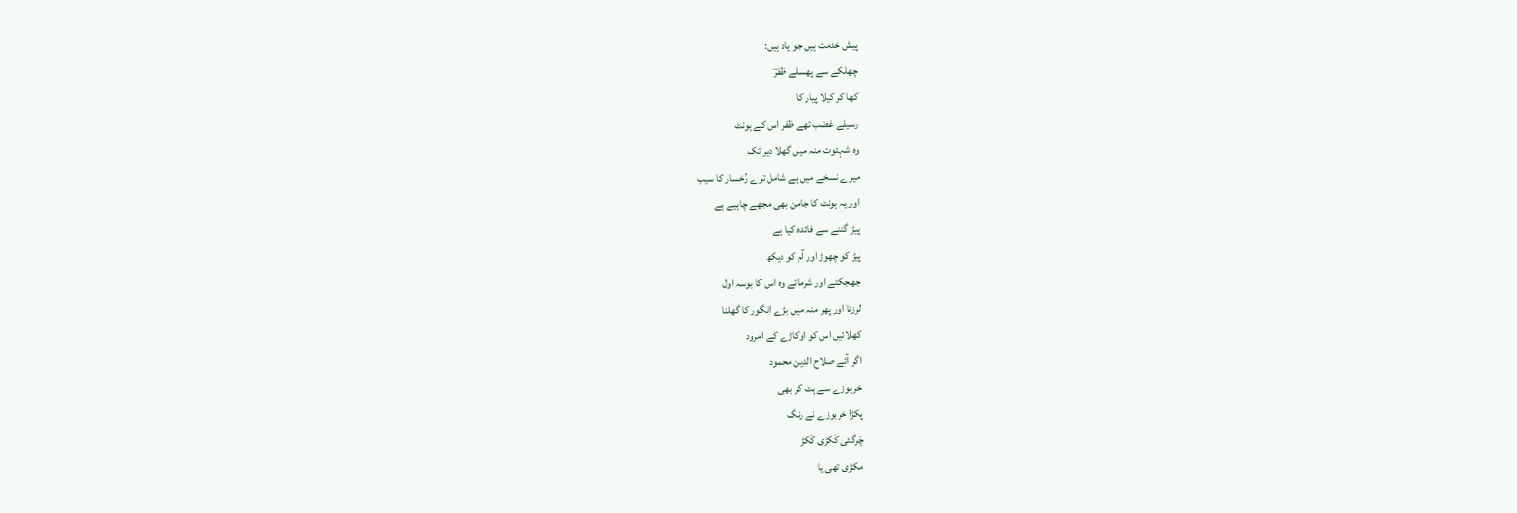پیش خدمت ہیں جو یاد ہیں:
چھلکے سے پھسلے ظفرؔ
کھا کر کیلا پیار کا
رسیلے غضب تھے ظفر اس کے ہونٹ
وہ شہتوت منہ میں گھلا دیر تک
میرے نسخے میں ہے شامل ترے رُخسار کا سیب
اور یہ ہونٹ کا جامن بھی مجھے چاہیے ہے
پیڑ گننے سے فائدہ کیا ہے
پیڑ کو چھوڑ اور آم کو دیکھ
جھجکتے اور شرماتے وہ اس کا بوسہ اول
لرزنا اور پھر منہ میں بڑے انگور کا گھلنا
کھلائیں اس کو اوکاڑے کے امرود
اگر آئے صلاح الدین محمود
خربوزے سے ہٹ کر بھی
پکڑا خربوزے نے رنگ
چَرگئی کَکڑی کَکڑ
مکڑی تھی یا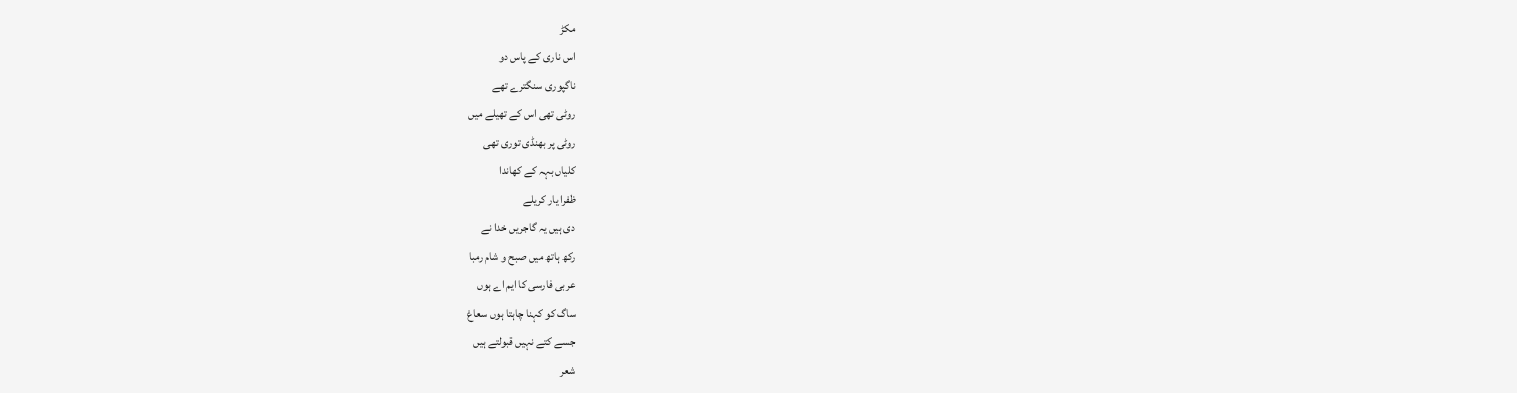مکڑ
اس ناری کے پاس دو
ناگپوری سنگترے تھے
روٹی تھی اس کے تھیلے میں
روٹی پر بھنڈی توری تھی
کلیاں بہہ کے کھاندا
ظفرا یار کریلے
دی ہیں یہ گاجریں خدا نے
رکھ ہاتھ میں صبح و شام رمبا
عربی فارسی کا ایم اے ہوں
ساگ کو کہنا چاہتا ہوں سعاغ
جسے کتے نہیں قبولتے ہیں
شعر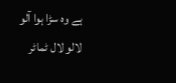ہے وہ سڑا ہوا آلو
لالو لال ٹماٹر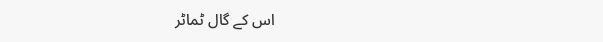اس کے گال ٹماٹر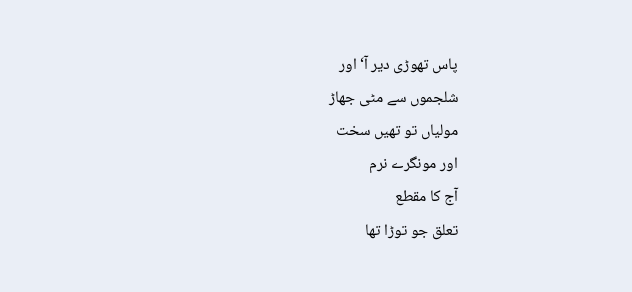پاس تھوڑی دیر آ‘ اور
شلجموں سے مٹی جھاڑ
مولیاں تو تھیں سخت
اور مونگرے نرم
آج کا مقطع
تعلق جو توڑا تھا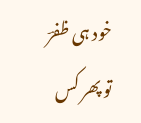خود ہی ظفرؔ
تو پھر کس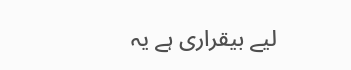لیے بیقراری ہے یہ